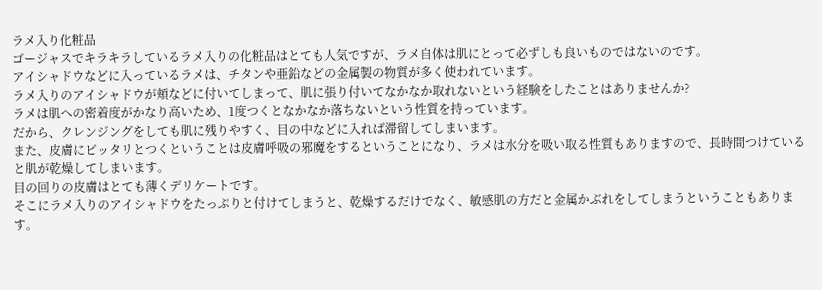ラメ入り化粧品
ゴージャスでキラキラしているラメ入りの化粧品はとても人気ですが、ラメ自体は肌にとって必ずしも良いものではないのです。
アイシャドウなどに入っているラメは、チタンや亜鉛などの金属製の物質が多く使われています。
ラメ入りのアイシャドウが頬などに付いてしまって、肌に張り付いてなかなか取れないという経験をしたことはありませんか?
ラメは肌への密着度がかなり高いため、1度つくとなかなか落ちないという性質を持っています。
だから、クレンジングをしても肌に残りやすく、目の中などに入れば滞留してしまいます。
また、皮膚にピッタリとつくということは皮膚呼吸の邪魔をするということになり、ラメは水分を吸い取る性質もありますので、長時間つけていると肌が乾燥してしまいます。
目の回りの皮膚はとても薄くデリケートです。
そこにラメ入りのアイシャドウをたっぷりと付けてしまうと、乾燥するだけでなく、敏感肌の方だと金属かぶれをしてしまうということもあります。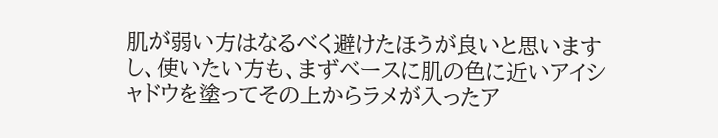肌が弱い方はなるべく避けたほうが良いと思いますし、使いたい方も、まずベースに肌の色に近いアイシャドウを塗ってその上からラメが入ったア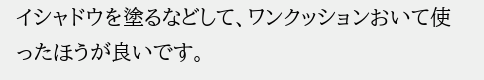イシャドウを塗るなどして、ワンクッションおいて使ったほうが良いです。